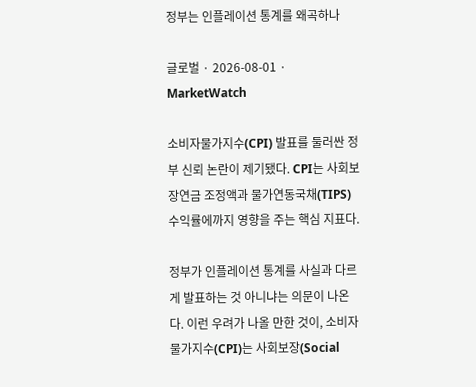정부는 인플레이션 통계를 왜곡하나

글로벌 · 2026-08-01 · MarketWatch

소비자물가지수(CPI) 발표를 둘러싼 정부 신뢰 논란이 제기됐다. CPI는 사회보장연금 조정액과 물가연동국채(TIPS) 수익률에까지 영향을 주는 핵심 지표다.

정부가 인플레이션 통계를 사실과 다르게 발표하는 것 아니냐는 의문이 나온다. 이런 우려가 나올 만한 것이, 소비자물가지수(CPI)는 사회보장(Social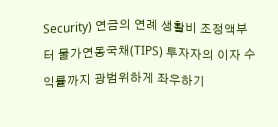Security) 연금의 연례 생활비 조정액부터 물가연동국채(TIPS) 투자자의 이자 수익률까지 광범위하게 좌우하기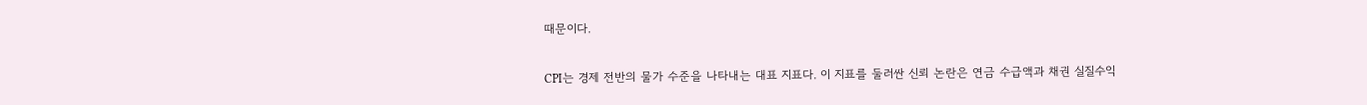때문이다.

CPI는 경제 전반의 물가 수준을 나타내는 대표 지표다. 이 지표를 둘러싼 신뢰 논란은 연금 수급액과 채권 실질수익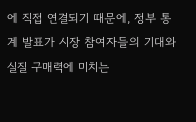에 직접 연결되기 때문에, 정부 통계 발표가 시장 참여자들의 기대와 실질 구매력에 미치는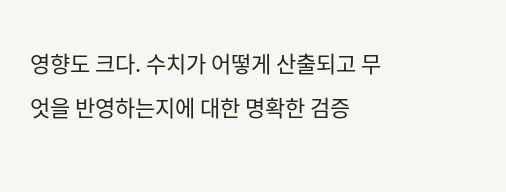영향도 크다. 수치가 어떻게 산출되고 무엇을 반영하는지에 대한 명확한 검증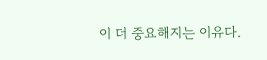이 더 중요해지는 이유다.